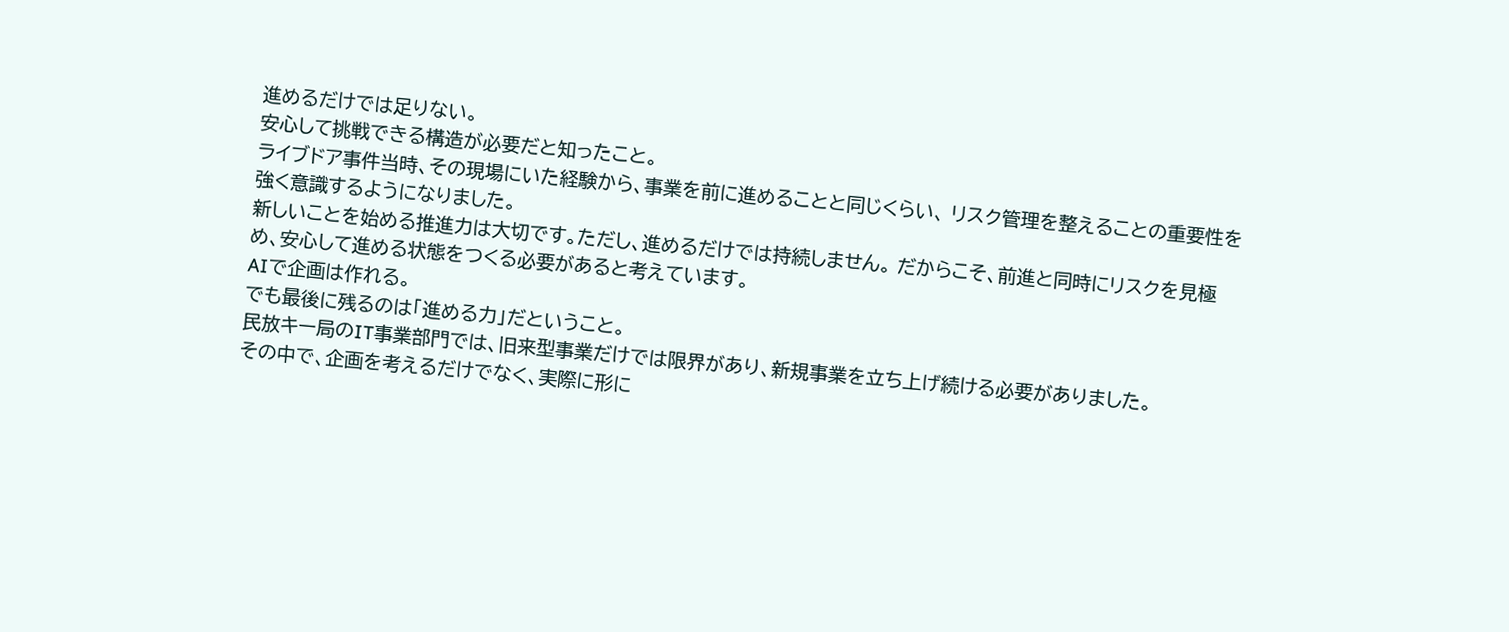進めるだけでは足りない。
安心して挑戦できる構造が必要だと知ったこと。
ライブドア事件当時、その現場にいた経験から、事業を前に進めることと同じくらい、 リスク管理を整えることの重要性を強く意識するようになりました。
新しいことを始める推進力は大切です。ただし、進めるだけでは持続しません。 だからこそ、前進と同時にリスクを見極め、安心して進める状態をつくる必要があると考えています。
AIで企画は作れる。
でも最後に残るのは「進める力」だということ。
民放キー局のIT事業部門では、旧来型事業だけでは限界があり、新規事業を立ち上げ続ける必要がありました。
その中で、企画を考えるだけでなく、実際に形に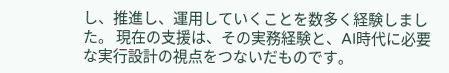し、推進し、運用していくことを数多く経験しました。 現在の支援は、その実務経験と、AI時代に必要な実行設計の視点をつないだものです。